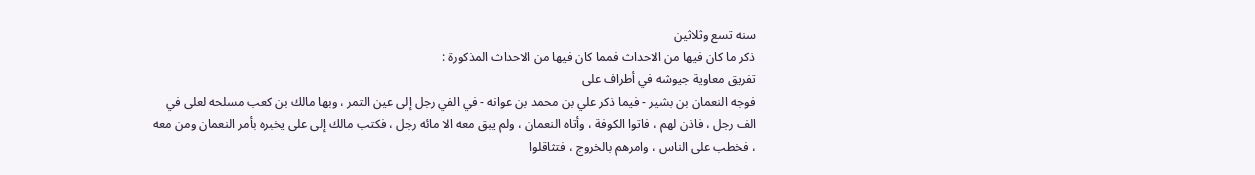سنه تسع وثلاثين
ذكر ما كان فيها من الاحداث فمما كان فيها من الاحداث المذكورة :
تفريق معاوية جيوشه في أطراف على
فوجه النعمان بن بشير - فيما ذكر علي بن محمد بن عوانه - في الفي رجل إلى عين التمر ، وبها مالك بن كعب مسلحه لعلى في الف رجل ، فاذن لهم ، فاتوا الكوفة ، وأتاه النعمان ، ولم يبق معه الا مائه رجل ، فكتب مالك إلى على يخبره بأمر النعمان ومن معه ، فخطب على الناس ، وامرهم بالخروج ، فتثاقلوا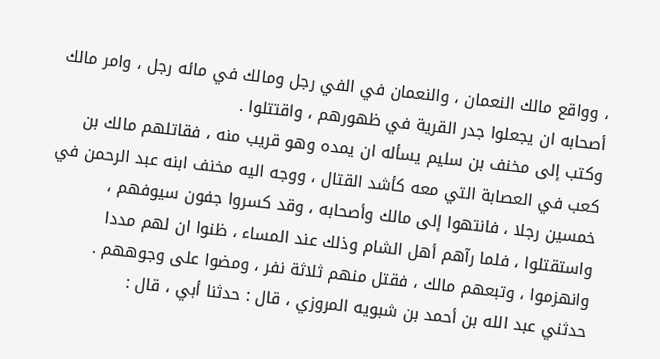، وواقع مالك النعمان ، والنعمان في الفي رجل ومالك في مائه رجل ، وامر مالك أصحابه ان يجعلوا جدر القرية في ظهورهم ، واقتتلوا .
وكتب إلى مخنف بن سليم يسأله ان يمده وهو قريب منه ، فقاتلهم مالك بن كعب في العصابة التي معه كأشد القتال ، ووجه اليه مخنف ابنه عبد الرحمن في خمسين رجلا ، فانتهوا إلى مالك وأصحابه ، وقد كسروا جفون سيوفهم ، واستقتلوا ، فلما رآهم أهل الشام وذلك عند المساء ، ظنوا ان لهم مددا وانهزموا ، وتبعهم مالك ، فقتل منهم ثلاثة نفر ، ومضوا على وجوههم .
حدثني عبد الله بن أحمد بن شبويه المروزي ، قال : حدثنا أبي ، قال :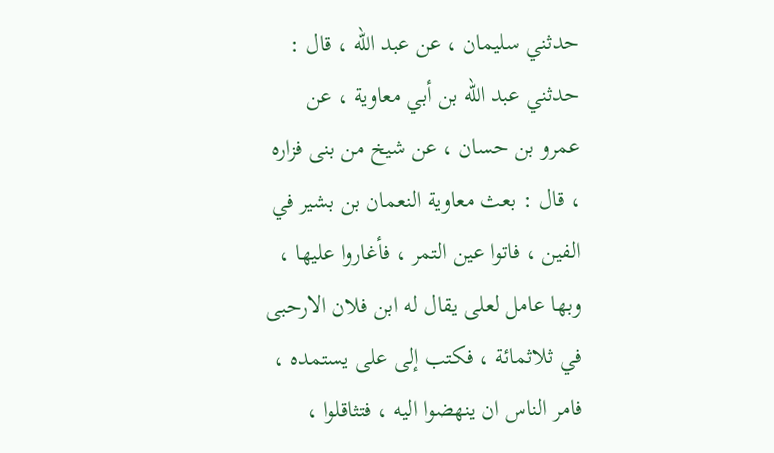حدثني سليمان ، عن عبد الله ، قال : حدثني عبد الله بن أبي معاوية ، عن عمرو بن حسان ، عن شيخ من بنى فزاره ، قال : بعث معاوية النعمان بن بشير في الفين ، فاتوا عين التمر ، فأغاروا عليها ، وبها عامل لعلى يقال له ابن فلان الارحبى في ثلاثمائة ، فكتب إلى على يستمده ، فامر الناس ان ينهضوا اليه ، فتثاقلوا ،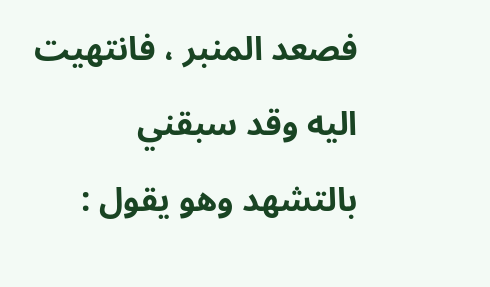فصعد المنبر ، فانتهيت اليه وقد سبقني بالتشهد وهو يقول :